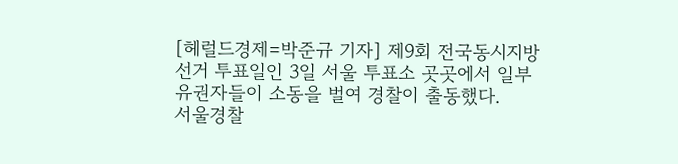[헤럴드경제=박준규 기자] 제9회 전국동시지방선거 투표일인 3일 서울 투표소 곳곳에서 일부 유권자들이 소동을 벌여 경찰이 출동했다.
서울경찰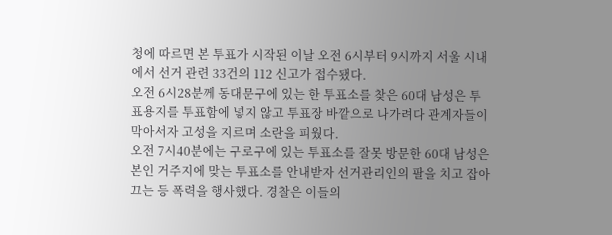청에 따르면 본 투표가 시작된 이날 오전 6시부터 9시까지 서울 시내에서 선거 관련 33건의 112 신고가 접수됐다.
오전 6시28분께 동대문구에 있는 한 투표소를 찾은 60대 남성은 투표용지를 투표함에 넣지 않고 투표장 바깥으로 나가려다 관계자들이 막아서자 고성을 지르며 소란을 피웠다.
오전 7시40분에는 구로구에 있는 투표소를 잘못 방문한 60대 남성은 본인 거주지에 맞는 투표소를 안내받자 선거관리인의 팔을 치고 잡아끄는 등 폭력을 행사했다. 경찰은 이들의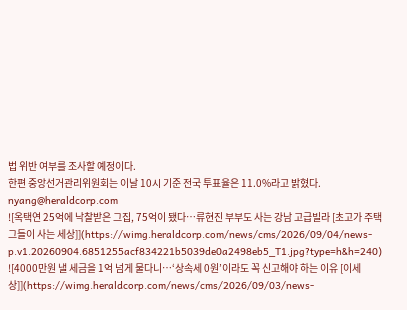법 위반 여부를 조사할 예정이다.
한편 중앙선거관리위원회는 이날 10시 기준 전국 투표율은 11.0%라고 밝혔다.
nyang@heraldcorp.com
![옥택연 25억에 낙찰받은 그집, 75억이 됐다…류현진 부부도 사는 강남 고급빌라 [초고가 주택 그들이 사는 세상]](https://wimg.heraldcorp.com/news/cms/2026/09/04/news-p.v1.20260904.6851255acf834221b5039de0a2498eb5_T1.jpg?type=h&h=240)
![4000만원 낼 세금을 1억 넘게 물다니…‘상속세 0원’이라도 꼭 신고해야 하는 이유 [이세상]](https://wimg.heraldcorp.com/news/cms/2026/09/03/news-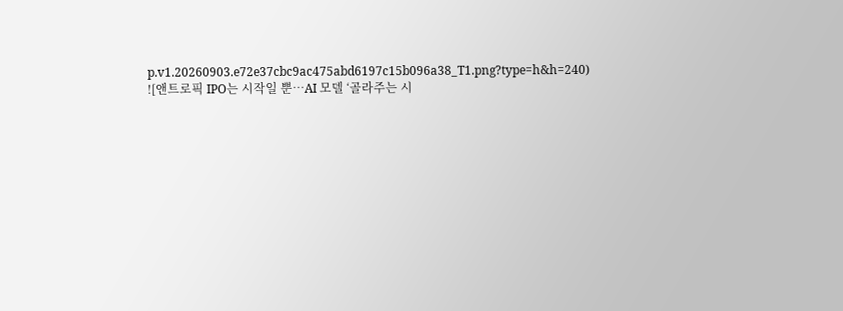p.v1.20260903.e72e37cbc9ac475abd6197c15b096a38_T1.png?type=h&h=240)
![앤트로픽 IPO는 시작일 뿐…AI 모델 ‘골라주는 시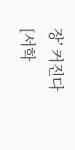장’ 커진다 [서학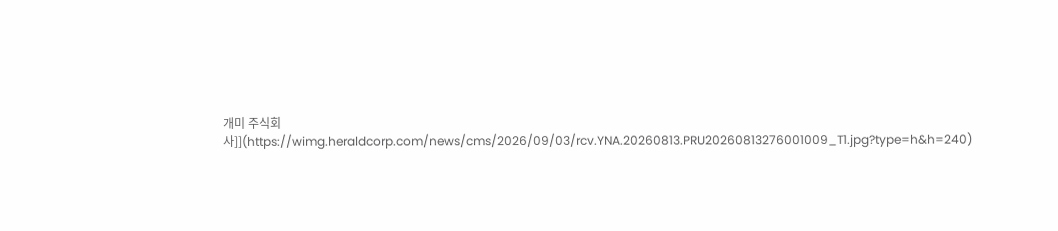개미 주식회사]](https://wimg.heraldcorp.com/news/cms/2026/09/03/rcv.YNA.20260813.PRU20260813276001009_T1.jpg?type=h&h=240)